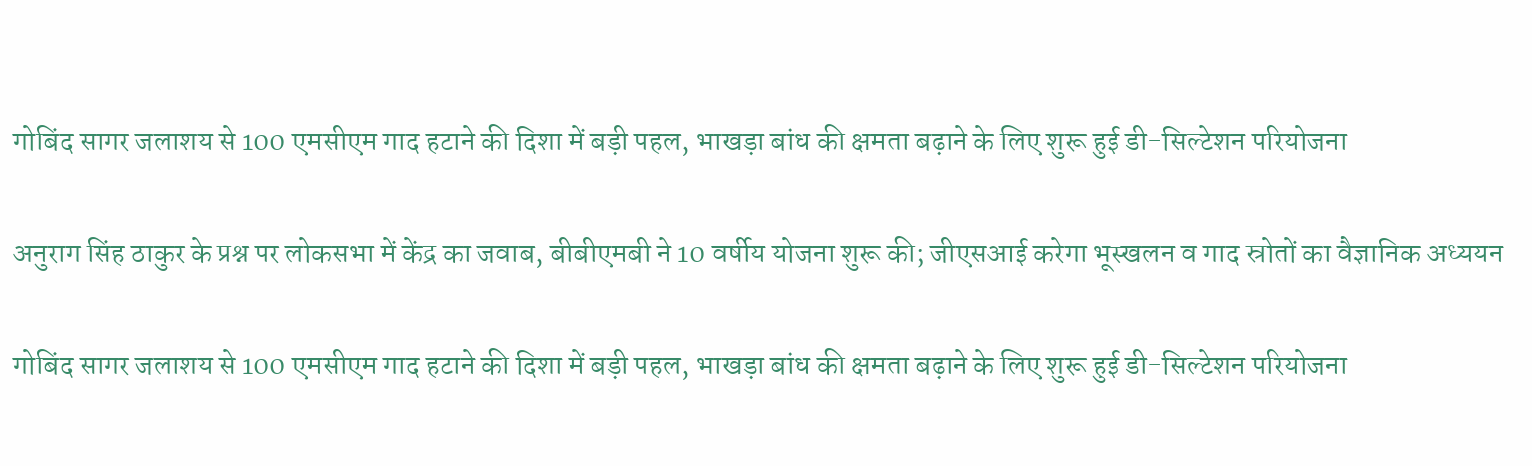गोबिंद सागर जलाशय से 100 एमसीएम गाद हटाने की दिशा में बड़ी पहल, भाखड़ा बांध की क्षमता बढ़ाने के लिए शुरू हुई डी-सिल्टेशन परियोजना

अनुराग सिंह ठाकुर के प्रश्न पर लोकसभा में केंद्र का जवाब, बीबीएमबी ने 10 वर्षीय योजना शुरू की; जीएसआई करेगा भूस्खलन व गाद स्रोतों का वैज्ञानिक अध्ययन

गोबिंद सागर जलाशय से 100 एमसीएम गाद हटाने की दिशा में बड़ी पहल, भाखड़ा बांध की क्षमता बढ़ाने के लिए शुरू हुई डी-सिल्टेशन परियोजना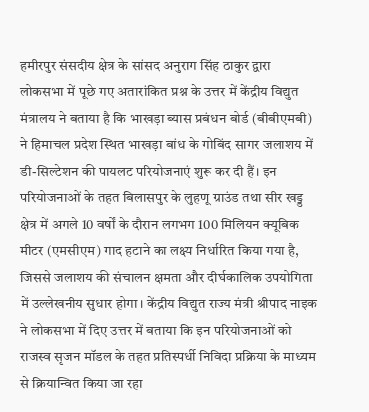हमीरपुर संसदीय क्षेत्र के सांसद अनुराग सिंह ठाकुर द्वारा लोकसभा में पूछे गए अतारांकित प्रश्न के उत्तर में केंद्रीय विद्युत मंत्रालय ने बताया है कि भाखड़ा ब्यास प्रबंधन बोर्ड (बीबीएमबी) ने हिमाचल प्रदेश स्थित भाखड़ा बांध के गोबिंद सागर जलाशय में डी-सिल्टेशन की पायलट परियोजनाएं शुरू कर दी हैं। इन परियोजनाओं के तहत बिलासपुर के लुहणू ग्राउंड तथा सीर खड्ड क्षेत्र में अगले 10 वर्षों के दौरान लगभग 100 मिलियन क्यूबिक मीटर (एमसीएम) गाद हटाने का लक्ष्य निर्धारित किया गया है, जिससे जलाशय की संचालन क्षमता और दीर्घकालिक उपयोगिता में उल्लेखनीय सुधार होगा। केंद्रीय विद्युत राज्य मंत्री श्रीपाद नाइक ने लोकसभा में दिए उत्तर में बताया कि इन परियोजनाओं को राजस्व सृजन मॉडल के तहत प्रतिस्पर्धी निविदा प्रक्रिया के माध्यम से क्रियान्वित किया जा रहा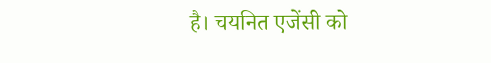है। चयनित एजेंसी को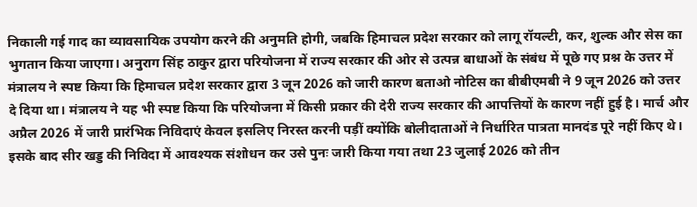निकाली गई गाद का व्यावसायिक उपयोग करने की अनुमति होगी, जबकि हिमाचल प्रदेश सरकार को लागू रॉयल्टी, कर, शुल्क और सेस का भुगतान किया जाएगा। अनुराग सिंह ठाकुर द्वारा परियोजना में राज्य सरकार की ओर से उत्पन्न बाधाओं के संबंध में पूछे गए प्रश्न के उत्तर में मंत्रालय ने स्पष्ट किया कि हिमाचल प्रदेश सरकार द्वारा 3 जून 2026 को जारी कारण बताओ नोटिस का बीबीएमबी ने 9 जून 2026 को उत्तर दे दिया था। मंत्रालय ने यह भी स्पष्ट किया कि परियोजना में किसी प्रकार की देरी राज्य सरकार की आपत्तियों के कारण नहीं हुई है। मार्च और अप्रैल 2026 में जारी प्रारंभिक निविदाएं केवल इसलिए निरस्त करनी पड़ीं क्योंकि बोलीदाताओं ने निर्धारित पात्रता मानदंड पूरे नहीं किए थे। इसके बाद सीर खड्ड की निविदा में आवश्यक संशोधन कर उसे पुनः जारी किया गया तथा 23 जुलाई 2026 को तीन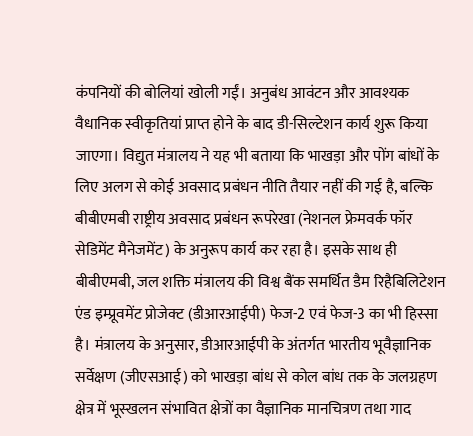कंपनियों की बोलियां खोली गईं। अनुबंध आवंटन और आवश्यक वैधानिक स्वीकृतियां प्राप्त होने के बाद डी-सिल्टेशन कार्य शुरू किया जाएगा। विद्युत मंत्रालय ने यह भी बताया कि भाखड़ा और पोंग बांधों के लिए अलग से कोई अवसाद प्रबंधन नीति तैयार नहीं की गई है, बल्कि बीबीएमबी राष्ट्रीय अवसाद प्रबंधन रूपरेखा (नेशनल फ्रेमवर्क फॉर सेडिमेंट मैनेजमेंट) के अनुरूप कार्य कर रहा है। इसके साथ ही बीबीएमबी, जल शक्ति मंत्रालय की विश्व बैंक समर्थित डैम रिहैबिलिटेशन एंड इम्प्रूवमेंट प्रोजेक्ट (डीआरआईपी) फेज-2 एवं फेज-3 का भी हिस्सा है। मंत्रालय के अनुसार, डीआरआईपी के अंतर्गत भारतीय भूवैज्ञानिक सर्वेक्षण (जीएसआई) को भाखड़ा बांध से कोल बांध तक के जलग्रहण क्षेत्र में भूस्खलन संभावित क्षेत्रों का वैज्ञानिक मानचित्रण तथा गाद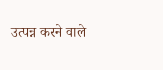उत्पन्न करने वाले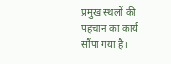प्रमुख स्थलों की पहचान का कार्य सौंपा गया है।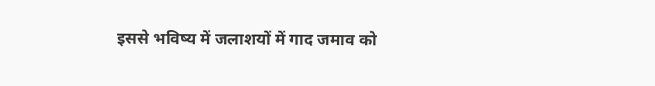इससे भविष्य में जलाशयों में गाद जमाव को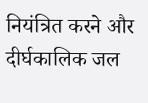नियंत्रित करने और दीर्घकालिक जल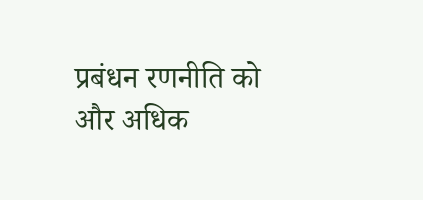प्रबंधन रणनीति को और अधिक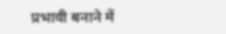प्रभावी बनाने में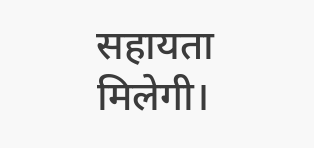सहायता मिलेगी।